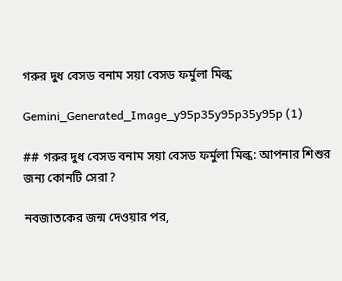গরুর দুধ বেসড বনাম সয়া বেসড ফর্মুলা মিল্ক

Gemini_Generated_Image_y95p35y95p35y95p (1)

## গরুর দুধ বেসড বনাম সয়া বেসড ফর্মুলা মিল্ক: আপনার শিশুর জন্য কোনটি সেরা?

নবজাতকের জন্ম দেওয়ার পর,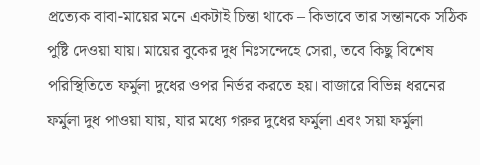প্রত্যেক বাবা-মায়ের মনে একটাই চিন্তা থাকে – কিভাবে তার সন্তানকে সঠিক পুষ্টি দেওয়া যায়। মায়ের বুকের দুধ নিঃসন্দেহে সেরা, তবে কিছু বিশেষ পরিস্থিতিতে ফর্মুলা দুধের ওপর নির্ভর করতে হয়। বাজারে বিভিন্ন ধরনের ফর্মুলা দুধ পাওয়া যায়, যার মধ্যে গরুর দুধের ফর্মুলা এবং সয়া ফর্মুলা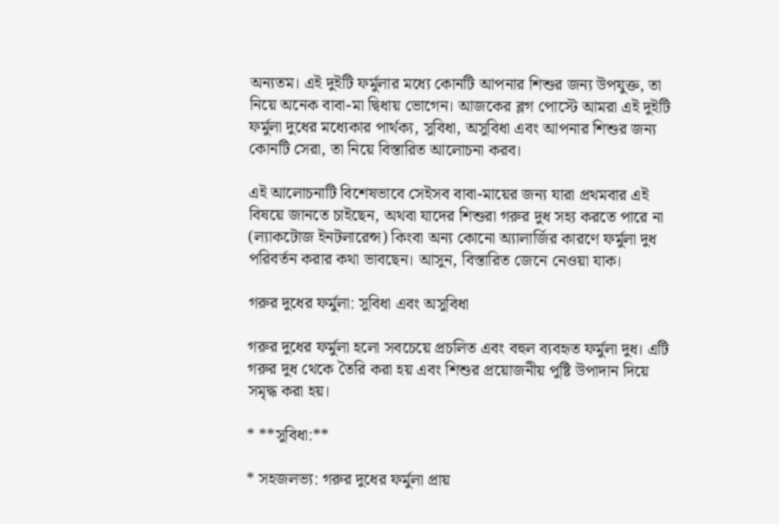অন্যতম। এই দুইটি ফর্মুলার মধ্যে কোনটি আপনার শিশুর জন্য উপযুক্ত, তা নিয়ে অনেক বাবা-মা দ্বিধায় ভোগেন। আজকের ব্লগ পোস্টে আমরা এই দুইটি ফর্মুলা দুধের মধ্যেকার পার্থক্য, সুবিধা, অসুবিধা এবং আপনার শিশুর জন্য কোনটি সেরা, তা নিয়ে বিস্তারিত আলোচনা করব।

এই আলোচনাটি বিশেষভাবে সেইসব বাবা-মায়ের জন্য যারা প্রথমবার এই বিষয়ে জানতে চাইছেন, অথবা যাদের শিশুরা গরুর দুধ সহ্য করতে পারে না (ল্যাকটোজ ইনটলারেন্স) কিংবা অন্য কোনো অ্যালার্জির কারণে ফর্মুলা দুধ পরিবর্তন করার কথা ভাবছেন। আসুন, বিস্তারিত জেনে নেওয়া যাক।

গরুর দুধের ফর্মুলা: সুবিধা এবং অসুবিধা

গরুর দুধের ফর্মুলা হলো সবচেয়ে প্রচলিত এবং বহুল ব্যবহৃত ফর্মুলা দুধ। এটি গরুর দুধ থেকে তৈরি করা হয় এবং শিশুর প্রয়োজনীয় পুষ্টি উপাদান দিয়ে সমৃদ্ধ করা হয়।

* **সুবিধা:**

* সহজলভ্য: গরুর দুধের ফর্মুলা প্রায়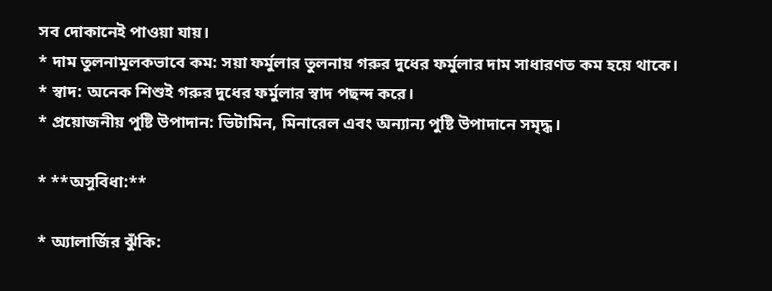সব দোকানেই পাওয়া যায়।
* দাম তুলনামূলকভাবে কম: সয়া ফর্মুলার তুলনায় গরুর দুধের ফর্মুলার দাম সাধারণত কম হয়ে থাকে।
* স্বাদ: অনেক শিশুই গরুর দুধের ফর্মুলার স্বাদ পছন্দ করে।
* প্রয়োজনীয় পুষ্টি উপাদান: ভিটামিন, মিনারেল এবং অন্যান্য পুষ্টি উপাদানে সমৃদ্ধ।

* **অসুবিধা:**

* অ্যালার্জির ঝুঁকি: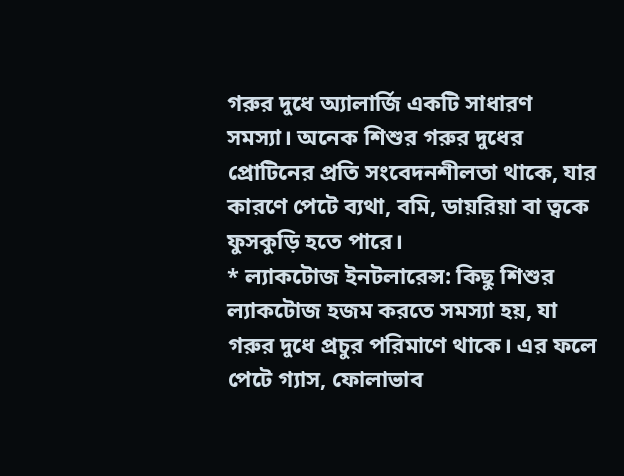গরুর দুধে অ্যালার্জি একটি সাধারণ সমস্যা। অনেক শিশুর গরুর দুধের প্রোটিনের প্রতি সংবেদনশীলতা থাকে, যার কারণে পেটে ব্যথা, বমি, ডায়রিয়া বা ত্বকে ফুসকুড়ি হতে পারে।
* ল্যাকটোজ ইনটলারেন্স: কিছু শিশুর ল্যাকটোজ হজম করতে সমস্যা হয়, যা গরুর দুধে প্রচুর পরিমাণে থাকে। এর ফলে পেটে গ্যাস, ফোলাভাব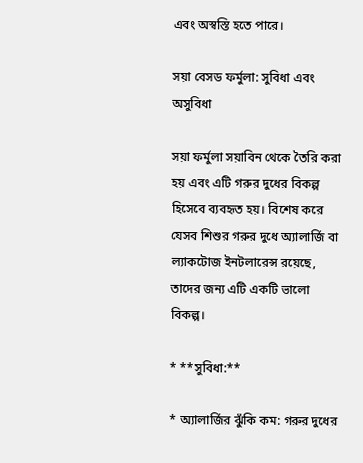এবং অস্বস্তি হতে পারে।

সয়া বেসড ফর্মুলা: সুবিধা এবং অসুবিধা

সয়া ফর্মুলা সয়াবিন থেকে তৈরি করা হয় এবং এটি গরুর দুধের বিকল্প হিসেবে ব্যবহৃত হয়। বিশেষ করে যেসব শিশুর গরুর দুধে অ্যালার্জি বা ল্যাকটোজ ইনটলারেন্স রয়েছে, তাদের জন্য এটি একটি ভালো বিকল্প।

* **সুবিধা:**

* অ্যালার্জির ঝুঁকি কম: গরুর দুধের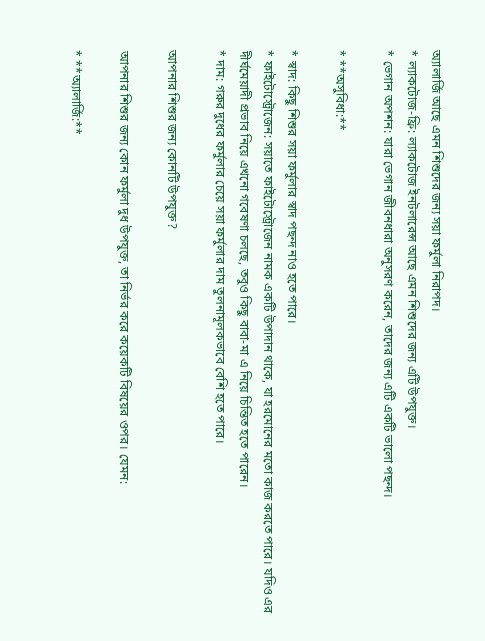অ্যালার্জি আছে এমন শিশুদের জন্য সয়া ফর্মুলা নিরাপদ।
* ল্যাকটোজ-ফ্রি: ল্যাকটোজ ইনটলারেন্স আছে এমন শিশুদের জন্য এটি উপযুক্ত।
* ভেগান অপশন: যারা ভেগান জীবনধারা অনুসরণ করেন, তাদের জন্য এটি একটি ভালো পছন্দ।

* **অসুবিধা:**

* স্বাদ: কিছু শিশুর সয়া ফর্মুলার স্বাদ পছন্দ নাও হতে পারে।
* ফাইটোস্ট্রোজেন: সয়াতে ফাইটোস্ট্রোজেন নামক একটি উপাদান থাকে, যা হরমোনের মতো কাজ করতে পারে। যদিও এর দীর্ঘমেয়াদী প্রভাব নিয়ে এখনো গবেষণা চলছে, তবুও কিছু বাবা-মা এ নিয়ে চিন্তিত হতে পারেন।
* দাম: গরুর দুধের ফর্মুলার চেয়ে সয়া ফর্মুলার দাম তুলনামূলকভাবে বেশি হতে পারে।

আপনার শিশুর জন্য কোনটি উপযুক্ত?

আপনার শিশুর জন্য কোন ফর্মুলা দুধ উপযুক্ত, তা নির্ভর করে কয়েকটি বিষয়ের ওপর। যেমন:

* **অ্যালার্জি:**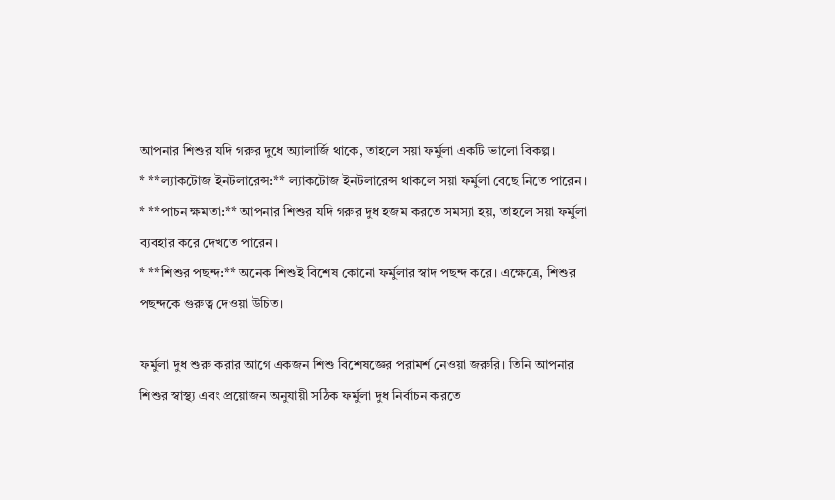আপনার শিশুর যদি গরুর দুধে অ্যালার্জি থাকে, তাহলে সয়া ফর্মুলা একটি ভালো বিকল্প।
* **ল্যাকটোজ ইনটলারেন্স:** ল্যাকটোজ ইনটলারেন্স থাকলে সয়া ফর্মুলা বেছে নিতে পারেন।
* **পাচন ক্ষমতা:** আপনার শিশুর যদি গরুর দুধ হজম করতে সমস্যা হয়, তাহলে সয়া ফর্মুলা ব্যবহার করে দেখতে পারেন।
* **শিশুর পছন্দ:** অনেক শিশুই বিশেষ কোনো ফর্মুলার স্বাদ পছন্দ করে। এক্ষেত্রে, শিশুর পছন্দকে গুরুত্ব দেওয়া উচিত।

ফর্মুলা দুধ শুরু করার আগে একজন শিশু বিশেষজ্ঞের পরামর্শ নেওয়া জরুরি। তিনি আপনার শিশুর স্বাস্থ্য এবং প্রয়োজন অনুযায়ী সঠিক ফর্মুলা দুধ নির্বাচন করতে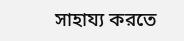সাহায্য করতে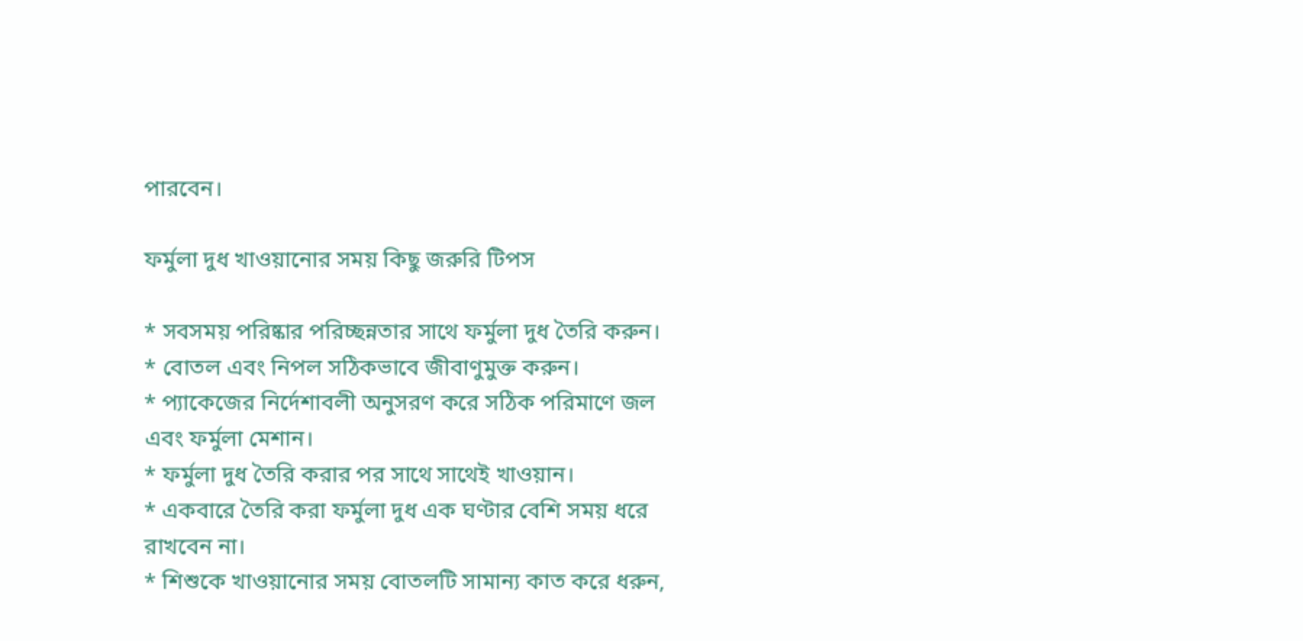পারবেন।

ফর্মুলা দুধ খাওয়ানোর সময় কিছু জরুরি টিপস

* সবসময় পরিষ্কার পরিচ্ছন্নতার সাথে ফর্মুলা দুধ তৈরি করুন।
* বোতল এবং নিপল সঠিকভাবে জীবাণুমুক্ত করুন।
* প্যাকেজের নির্দেশাবলী অনুসরণ করে সঠিক পরিমাণে জল এবং ফর্মুলা মেশান।
* ফর্মুলা দুধ তৈরি করার পর সাথে সাথেই খাওয়ান।
* একবারে তৈরি করা ফর্মুলা দুধ এক ঘণ্টার বেশি সময় ধরে রাখবেন না।
* শিশুকে খাওয়ানোর সময় বোতলটি সামান্য কাত করে ধরুন,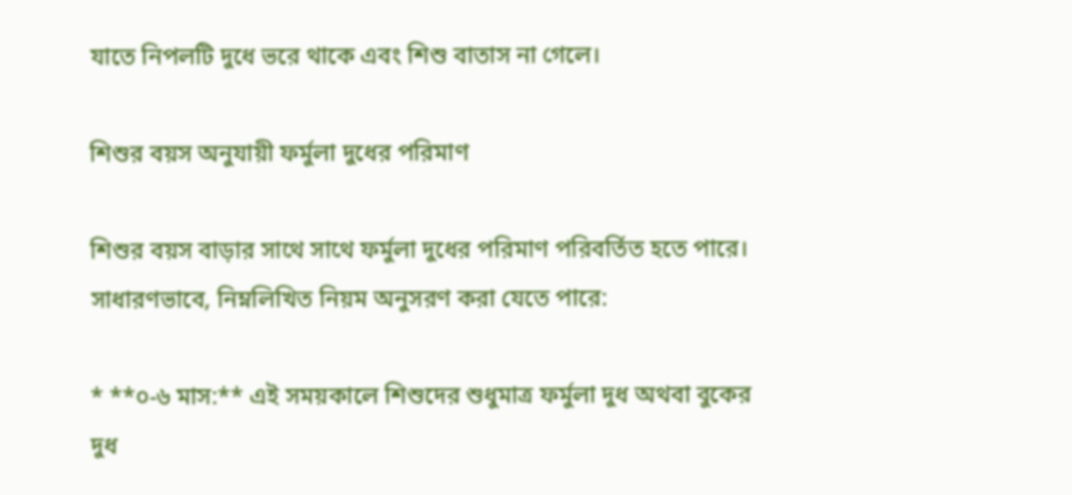যাতে নিপলটি দুধে ভরে থাকে এবং শিশু বাতাস না গেলে।

শিশুর বয়স অনুযায়ী ফর্মুলা দুধের পরিমাণ

শিশুর বয়স বাড়ার সাথে সাথে ফর্মুলা দুধের পরিমাণ পরিবর্তিত হতে পারে। সাধারণভাবে, নিম্নলিখিত নিয়ম অনুসরণ করা যেতে পারে:

* **০-৬ মাস:** এই সময়কালে শিশুদের শুধুমাত্র ফর্মুলা দুধ অথবা বুকের দুধ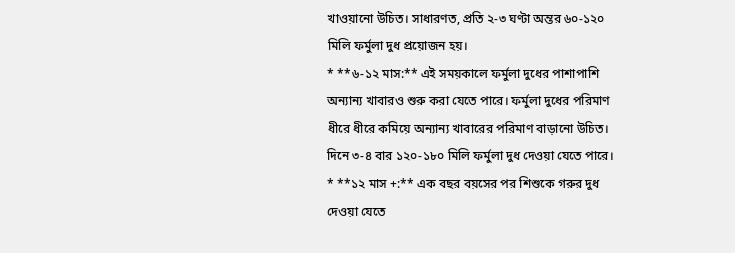খাওয়ানো উচিত। সাধারণত, প্রতি ২-৩ ঘণ্টা অন্তর ৬০-১২০ মিলি ফর্মুলা দুধ প্রয়োজন হয়।
* **৬-১২ মাস:** এই সময়কালে ফর্মুলা দুধের পাশাপাশি অন্যান্য খাবারও শুরু করা যেতে পারে। ফর্মুলা দুধের পরিমাণ ধীরে ধীরে কমিয়ে অন্যান্য খাবারের পরিমাণ বাড়ানো উচিত। দিনে ৩-৪ বার ১২০-১৮০ মিলি ফর্মুলা দুধ দেওয়া যেতে পারে।
* **১২ মাস +:** এক বছর বয়সের পর শিশুকে গরুর দুধ দেওয়া যেতে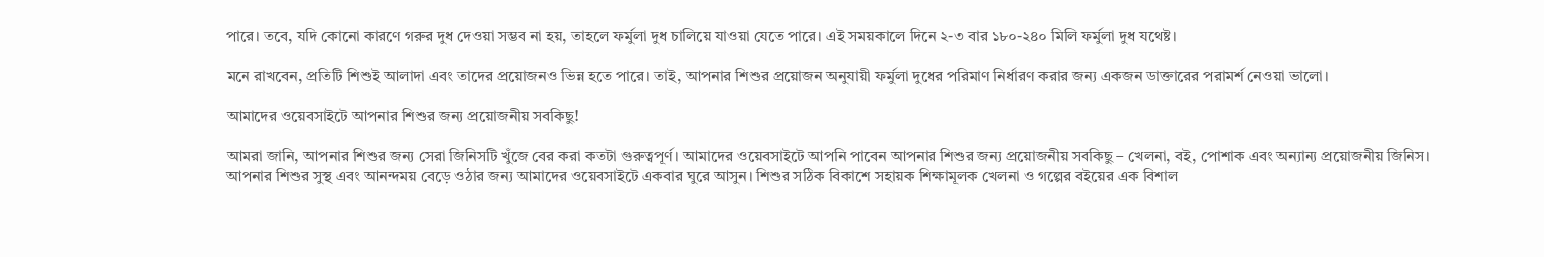পারে। তবে, যদি কোনো কারণে গরুর দুধ দেওয়া সম্ভব না হয়, তাহলে ফর্মুলা দুধ চালিয়ে যাওয়া যেতে পারে। এই সময়কালে দিনে ২-৩ বার ১৮০-২৪০ মিলি ফর্মুলা দুধ যথেষ্ট।

মনে রাখবেন, প্রতিটি শিশুই আলাদা এবং তাদের প্রয়োজনও ভিন্ন হতে পারে। তাই, আপনার শিশুর প্রয়োজন অনুযায়ী ফর্মুলা দুধের পরিমাণ নির্ধারণ করার জন্য একজন ডাক্তারের পরামর্শ নেওয়া ভালো।

আমাদের ওয়েবসাইটে আপনার শিশুর জন্য প্রয়োজনীয় সবকিছু!

আমরা জানি, আপনার শিশুর জন্য সেরা জিনিসটি খুঁজে বের করা কতটা গুরুত্বপূর্ণ। আমাদের ওয়েবসাইটে আপনি পাবেন আপনার শিশুর জন্য প্রয়োজনীয় সবকিছু – খেলনা, বই, পোশাক এবং অন্যান্য প্রয়োজনীয় জিনিস। আপনার শিশুর সুস্থ এবং আনন্দময় বেড়ে ওঠার জন্য আমাদের ওয়েবসাইটে একবার ঘুরে আসুন। শিশুর সঠিক বিকাশে সহায়ক শিক্ষামূলক খেলনা ও গল্পের বইয়ের এক বিশাল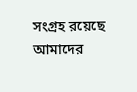সংগ্রহ রয়েছে আমাদের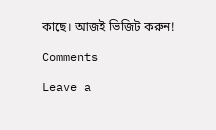কাছে। আজই ভিজিট করুন!

Comments

Leave a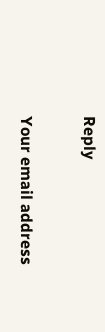Reply

Your email address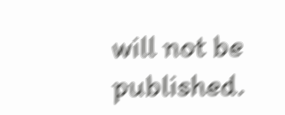will not be published.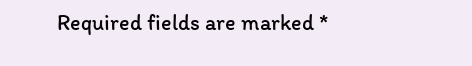Required fields are marked *